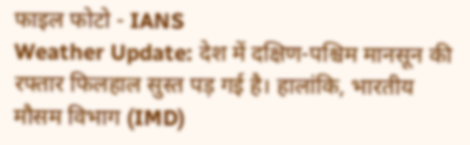फाइल फोटो - IANS
Weather Update: देश में दक्षिण-पश्चिम मानसून की रफ्तार फिलहाल सुस्त पड़ गई है। हालांकि, भारतीय मौसम विभाग (IMD)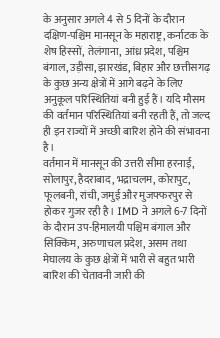के अनुसार अगले 4 से 5 दिनों के दौरान दक्षिण-पश्चिम मानसून के महाराष्ट्र, कर्नाटक के शेष हिस्सों, तेलंगाना, आंध्र प्रदेश, पश्चिम बंगाल, उड़ीसा, झारखंड, बिहार और छत्तीसगढ़ के कुछ अन्य क्षेत्रों में आगे बढ़ने के लिए अनुकूल परिस्थितियां बनी हुई हैं। यदि मौसम की वर्तमान परिस्थितियां बनी रहती हैं, तो जल्द ही इन राज्यों में अच्छी बारिश होने की संभावना है।
वर्तमान में मानसून की उत्तरी सीमा हरनाई, सोलापुर, हैदराबाद, भद्राचलम, कोरापुट, फूलबनी, रांची, जमुई और मुजफ्फरपुर से होकर गुजर रही है। IMD ने अगले 6-7 दिनों के दौरान उप-हिमालयी पश्चिम बंगाल और सिक्किम, अरुणाचल प्रदेश, असम तथा मेघालय के कुछ क्षेत्रों में भारी से बहुत भारी बारिश की चेतावनी जारी की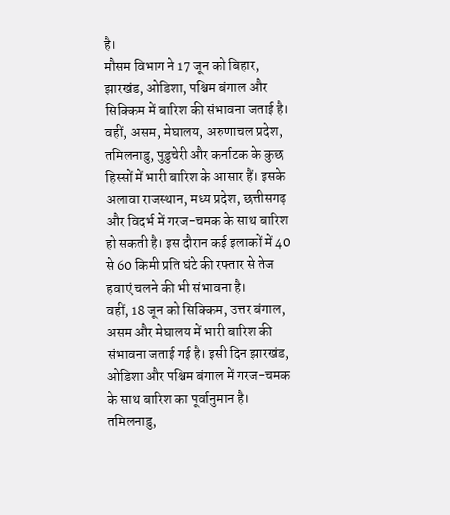है।
मौसम विभाग ने 17 जून को बिहार, झारखंड, ओडिशा, पश्चिम बंगाल और सिक्किम में बारिश की संभावना जताई है। वहीं, असम, मेघालय, अरुणाचल प्रदेश, तमिलनाडु, पुडुचेरी और कर्नाटक के कुछ हिस्सों में भारी बारिश के आसार हैं। इसके अलावा राजस्थान, मध्य प्रदेश, छत्तीसगढ़ और विदर्भ में गरज-चमक के साथ बारिश हो सकती है। इस दौरान कई इलाकों में 40 से 60 किमी प्रति घंटे की रफ्तार से तेज हवाएं चलने की भी संभावना है।
वहीं, 18 जून को सिक्किम, उत्तर बंगाल, असम और मेघालय में भारी बारिश की संभावना जताई गई है। इसी दिन झारखंड, ओडिशा और पश्चिम बंगाल में गरज-चमक के साथ बारिश का पूर्वानुमान है। तमिलनाडु,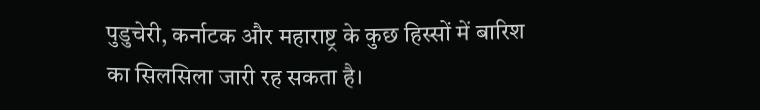पुडुचेरी, कर्नाटक और महाराष्ट्र के कुछ हिस्सों में बारिश का सिलसिला जारी रह सकता है।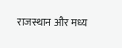राजस्थान और मध्य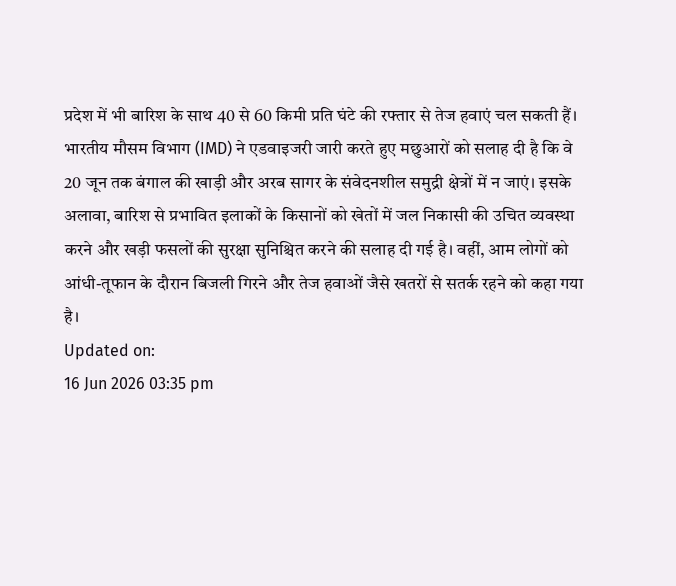प्रदेश में भी बारिश के साथ 40 से 60 किमी प्रति घंटे की रफ्तार से तेज हवाएं चल सकती हैं।
भारतीय मौसम विभाग (IMD) ने एडवाइजरी जारी करते हुए मछुआरों को सलाह दी है कि वे 20 जून तक बंगाल की खाड़ी और अरब सागर के संवेदनशील समुद्री क्षेत्रों में न जाएं। इसके अलावा, बारिश से प्रभावित इलाकों के किसानों को खेतों में जल निकासी की उचित व्यवस्था करने और खड़ी फसलों की सुरक्षा सुनिश्चित करने की सलाह दी गई है। वहीं, आम लोगों को आंधी-तूफान के दौरान बिजली गिरने और तेज हवाओं जैसे खतरों से सतर्क रहने को कहा गया है।
Updated on:
16 Jun 2026 03:35 pm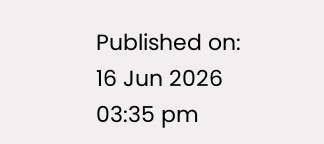Published on:
16 Jun 2026 03:35 pm